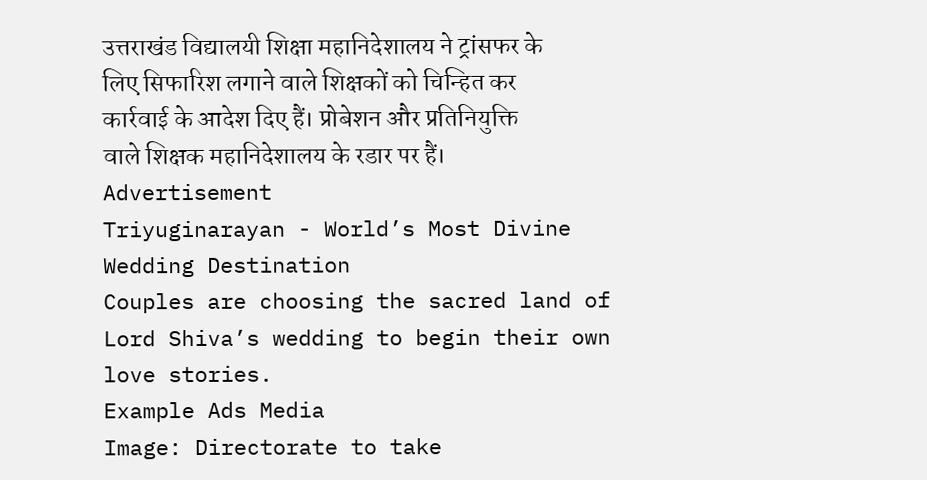उत्तराखंड विद्यालयी शिक्षा महानिदेशालय ने ट्रांसफर के लिए सिफारिश लगाने वाले शिक्षकों को चिन्हित कर कार्रवाई के आदेश दिए हैं। प्रोबेशन और प्रतिनियुक्ति वाले शिक्षक महानिदेशालय के रडार पर हैं।
Advertisement
Triyuginarayan - World’s Most Divine Wedding Destination
Couples are choosing the sacred land of Lord Shiva’s wedding to begin their own love stories.
Example Ads Media
Image: Directorate to take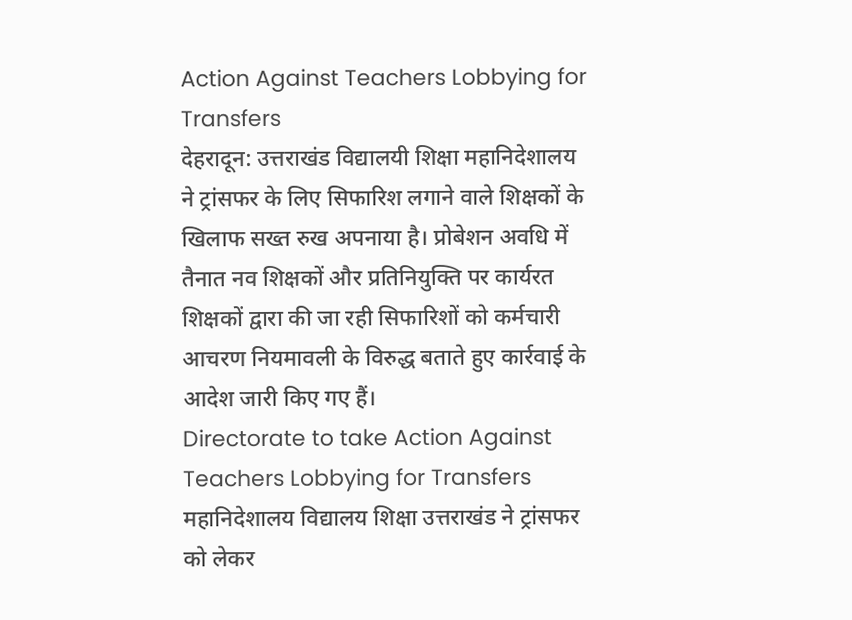Action Against Teachers Lobbying for Transfers
देहरादून: उत्तराखंड विद्यालयी शिक्षा महानिदेशालय ने ट्रांसफर के लिए सिफारिश लगाने वाले शिक्षकों के खिलाफ सख्त रुख अपनाया है। प्रोबेशन अवधि में तैनात नव शिक्षकों और प्रतिनियुक्ति पर कार्यरत शिक्षकों द्वारा की जा रही सिफारिशों को कर्मचारी आचरण नियमावली के विरुद्ध बताते हुए कार्रवाई के आदेश जारी किए गए हैं।
Directorate to take Action Against Teachers Lobbying for Transfers
महानिदेशालय विद्यालय शिक्षा उत्तराखंड ने ट्रांसफर को लेकर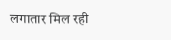लगातार मिल रही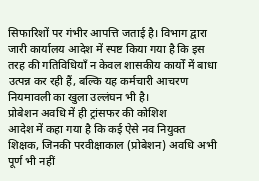सिफारिशों पर गंभीर आपत्ति जताई है। विभाग द्वारा जारी कार्यालय आदेश में स्पष्ट किया गया है कि इस तरह की गतिविधियाँ न केवल शासकीय कार्यों में बाधा उत्पन्न कर रही हैं, बल्कि यह कर्मचारी आचरण नियमावली का खुला उल्लंघन भी है।
प्रोबेशन अवधि में ही ट्रांसफर की कोशिश
आदेश में कहा गया है कि कई ऐसे नव नियुक्त शिक्षक, जिनकी परवीक्षाकाल (प्रोबेशन) अवधि अभी पूर्ण भी नहीं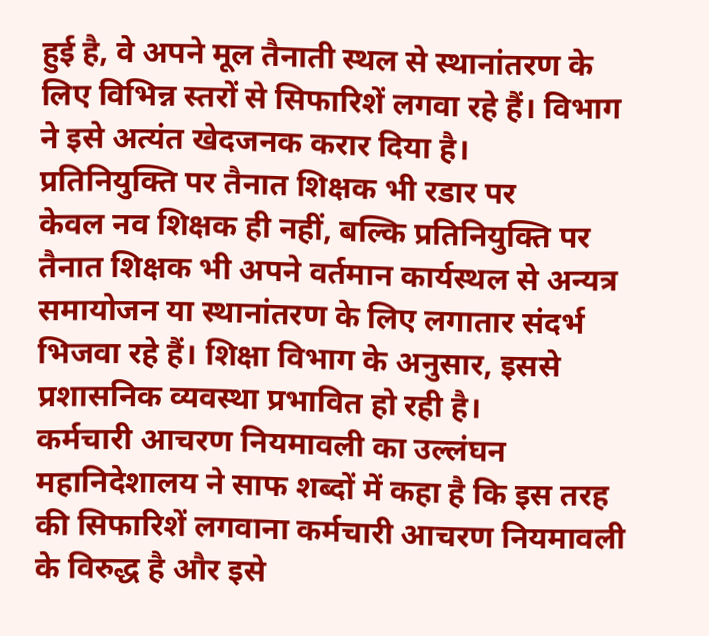हुई है, वे अपने मूल तैनाती स्थल से स्थानांतरण के लिए विभिन्न स्तरों से सिफारिशें लगवा रहे हैं। विभाग ने इसे अत्यंत खेदजनक करार दिया है।
प्रतिनियुक्ति पर तैनात शिक्षक भी रडार पर
केवल नव शिक्षक ही नहीं, बल्कि प्रतिनियुक्ति पर तैनात शिक्षक भी अपने वर्तमान कार्यस्थल से अन्यत्र समायोजन या स्थानांतरण के लिए लगातार संदर्भ भिजवा रहे हैं। शिक्षा विभाग के अनुसार, इससे प्रशासनिक व्यवस्था प्रभावित हो रही है।
कर्मचारी आचरण नियमावली का उल्लंघन
महानिदेशालय ने साफ शब्दों में कहा है कि इस तरह की सिफारिशें लगवाना कर्मचारी आचरण नियमावली के विरुद्ध है और इसे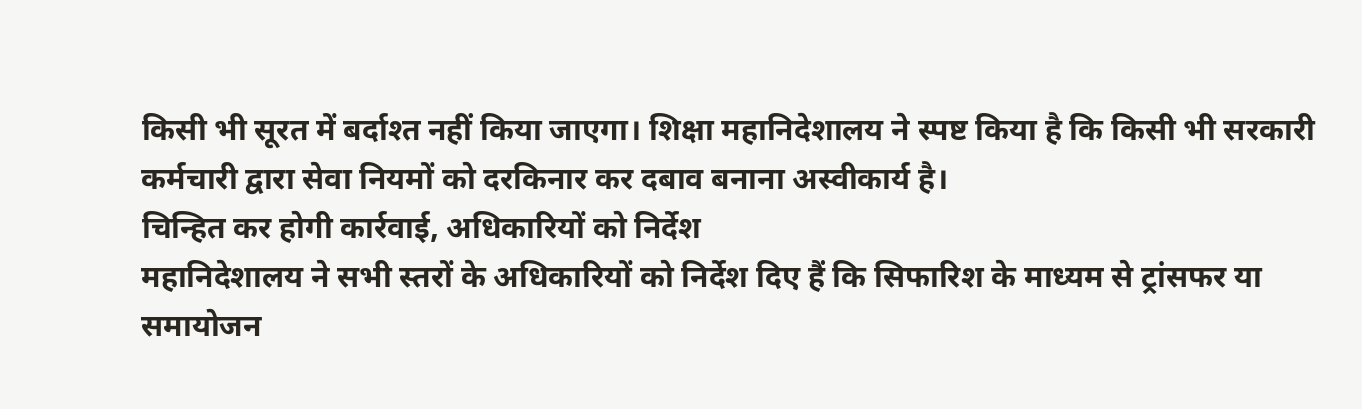किसी भी सूरत में बर्दाश्त नहीं किया जाएगा। शिक्षा महानिदेशालय ने स्पष्ट किया है कि किसी भी सरकारी कर्मचारी द्वारा सेवा नियमों को दरकिनार कर दबाव बनाना अस्वीकार्य है।
चिन्हित कर होगी कार्रवाई, अधिकारियों को निर्देश
महानिदेशालय ने सभी स्तरों के अधिकारियों को निर्देश दिए हैं कि सिफारिश के माध्यम से ट्रांसफर या समायोजन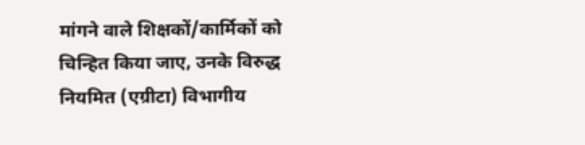मांगने वाले शिक्षकों/कार्मिकों को चिन्हित किया जाए, उनके विरुद्ध नियमित (एग्रीटा) विभागीय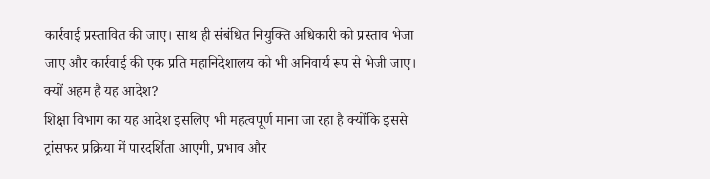कार्रवाई प्रस्तावित की जाए। साथ ही संबंधित नियुक्ति अधिकारी को प्रस्ताव भेजा जाए और कार्रवाई की एक प्रति महानिदेशालय को भी अनिवार्य रूप से भेजी जाए।
क्यों अहम है यह आदेश?
शिक्षा विभाग का यह आदेश इसलिए भी महत्वपूर्ण माना जा रहा है क्योंकि इससे ट्रांसफर प्रक्रिया में पारदर्शिता आएगी, प्रभाव और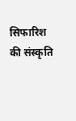सिफारिश की संस्कृति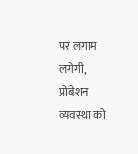पर लगाम लगेगी, प्रोबेशन व्यवस्था को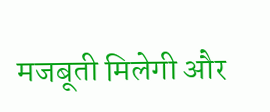मजबूती मिलेगी और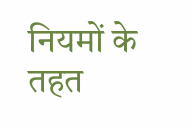नियमों के तहत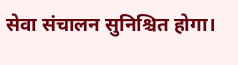सेवा संचालन सुनिश्चित होगा।